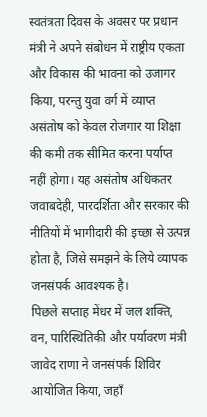स्वतंत्रता दिवस के अवसर पर प्रधान मंत्री ने अपने संबोधन में राष्ट्रीय एकता और विकास की भावना को उजागर किया, परन्तु युवा वर्ग में व्याप्त असंतोष को केवल रोजगार या शिक्षा की कमी तक सीमित करना पर्याप्त नहीं होगा। यह असंतोष अधिकतर जवाबदेही, पारदर्शिता और सरकार की नीतियों में भागीदारी की इच्छा से उत्पन्न होता है, जिसे समझने के लिये व्यापक जनसंपर्क आवश्यक है।
पिछले सप्ताह मेंधर में जल शक्ति, वन, पारिस्थितिकी और पर्यावरण मंत्री जावेद राणा ने जनसंपर्क शिविर आयोजित किया, जहाँ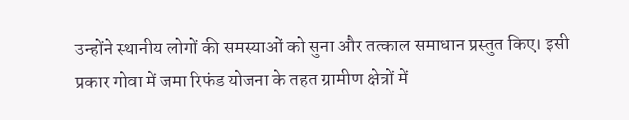उन्होंने स्थानीय लोगों की समस्याओं को सुना और तत्काल समाधान प्रस्तुत किए। इसी प्रकार गोवा में जमा रिफंड योजना के तहत ग्रामीण क्षेत्रों में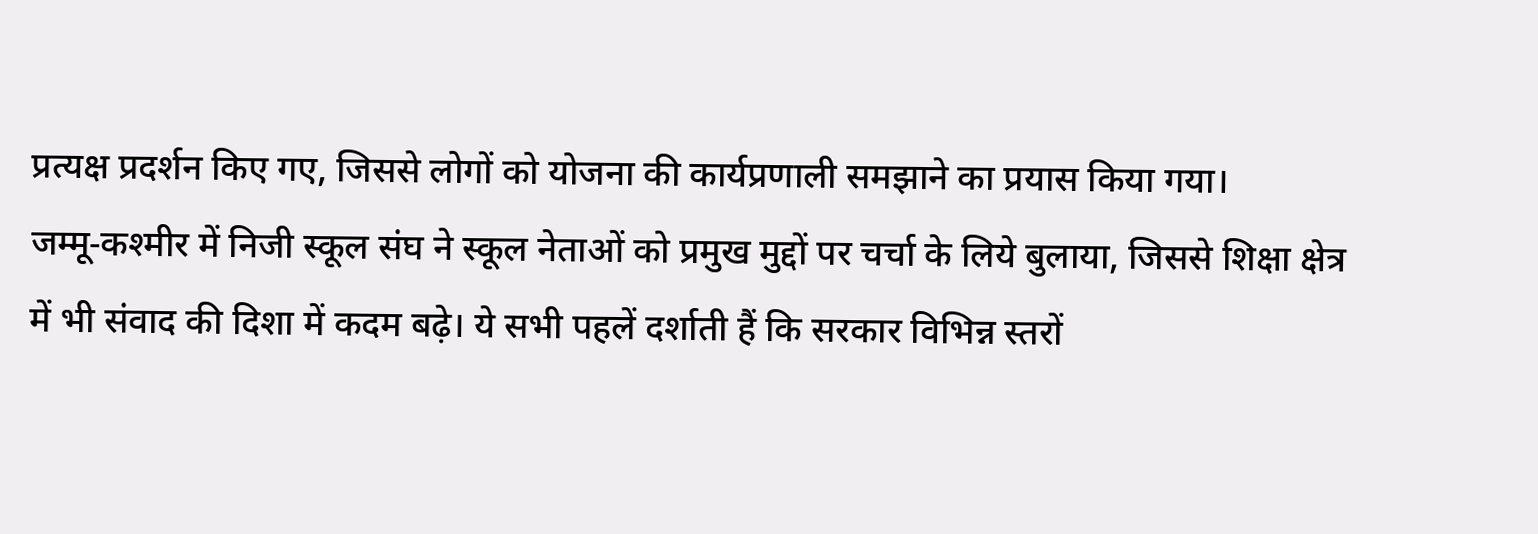प्रत्यक्ष प्रदर्शन किए गए, जिससे लोगों को योजना की कार्यप्रणाली समझाने का प्रयास किया गया। जम्मू‑कश्मीर में निजी स्कूल संघ ने स्कूल नेताओं को प्रमुख मुद्दों पर चर्चा के लिये बुलाया, जिससे शिक्षा क्षेत्र में भी संवाद की दिशा में कदम बढ़े। ये सभी पहलें दर्शाती हैं कि सरकार विभिन्न स्तरों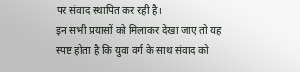पर संवाद स्थापित कर रही है।
इन सभी प्रयासों को मिलाकर देखा जाए तो यह स्पष्ट होता है कि युवा वर्ग के साथ संवाद को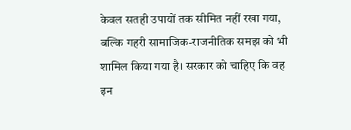केवल सतही उपायों तक सीमित नहीं रखा गया, बल्कि गहरी सामाजिक‑राजनीतिक समझ को भी शामिल किया गया है। सरकार को चाहिए कि वह इन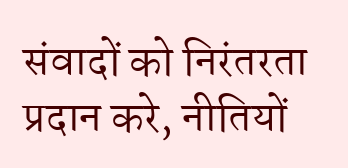संवादों को निरंतरता प्रदान करे, नीतियों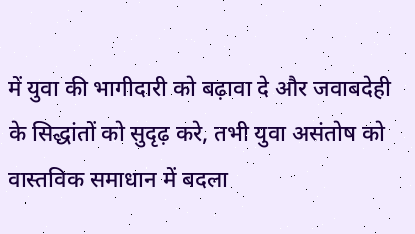में युवा की भागीदारी को बढ़ावा दे और जवाबदेही के सिद्धांतों को सुदृढ़ करे, तभी युवा असंतोष को वास्तविक समाधान में बदला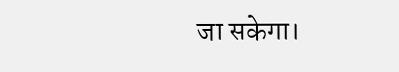जा सकेगा।